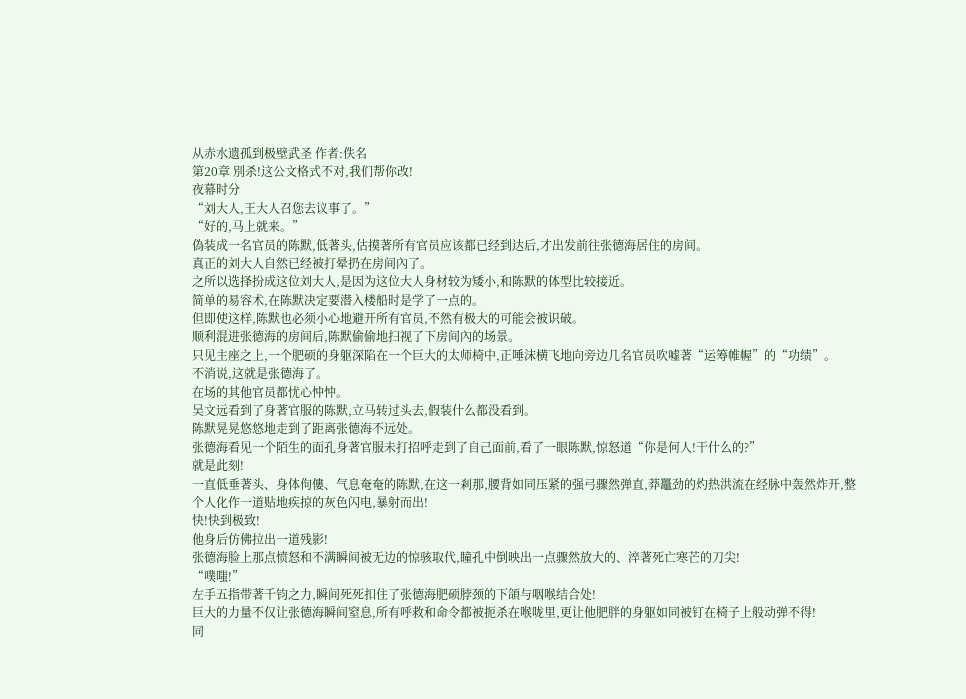从赤水遗孤到极壁武圣 作者:佚名
第20章 別杀!这公文格式不对,我们帮你改!
夜幕时分
“刘大人,王大人召您去议事了。”
“好的,马上就来。”
偽装成一名官员的陈默,低著头,估摸著所有官员应该都已经到达后,才出发前往张德海居住的房间。
真正的刘大人自然已经被打晕扔在房间內了。
之所以选择扮成这位刘大人,是因为这位大人身材较为矮小,和陈默的体型比较接近。
简单的易容术,在陈默决定要潜入楼船时是学了一点的。
但即使这样,陈默也必须小心地避开所有官员,不然有极大的可能会被识破。
顺利混进张德海的房间后,陈默偷偷地扫视了下房间內的场景。
只见主座之上,一个肥硕的身躯深陷在一个巨大的太师椅中,正唾沫横飞地向旁边几名官员吹嘘著“运筹帷幄”的“功绩”。
不消说,这就是张德海了。
在场的其他官员都忧心忡忡。
吴文远看到了身著官服的陈默,立马转过头去,假装什么都没看到。
陈默晃晃悠悠地走到了距离张德海不远处。
张德海看见一个陌生的面孔身著官服未打招呼走到了自己面前,看了一眼陈默,惊怒道“你是何人!干什么的?”
就是此刻!
一直低垂著头、身体佝僂、气息奄奄的陈默,在这一剎那,腰背如同压紧的强弓骤然弹直,莽鼉劲的灼热洪流在经脉中轰然炸开,整个人化作一道贴地疾掠的灰色闪电,暴射而出!
快!快到极致!
他身后仿佛拉出一道残影!
张德海脸上那点愤怒和不满瞬间被无边的惊骇取代,瞳孔中倒映出一点骤然放大的、淬著死亡寒芒的刀尖!
“噗嗤!”
左手五指带著千钧之力,瞬间死死扣住了张德海肥硕脖颈的下頜与咽喉结合处!
巨大的力量不仅让张德海瞬间窒息,所有呼救和命令都被扼杀在喉咙里,更让他肥胖的身躯如同被钉在椅子上般动弹不得!
同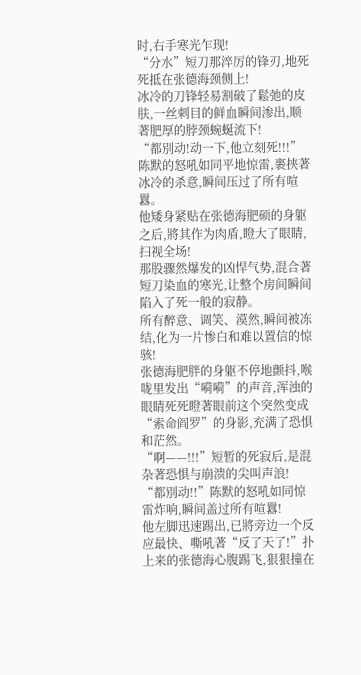时,右手寒光乍现!
“分水”短刀那淬厉的锋刃,地死死抵在张德海颈侧上!
冰冷的刀锋轻易割破了鬆弛的皮肤,一丝刺目的鲜血瞬间渗出,顺著肥厚的脖颈蜿蜒流下!
“都別动!动一下,他立刻死!!!”
陈默的怒吼如同平地惊雷,裹挟著冰冷的杀意,瞬间压过了所有喧囂。
他矮身紧贴在张德海肥硕的身躯之后,將其作为肉盾,瞪大了眼睛,扫视全场!
那股骤然爆发的凶悍气势,混合著短刀染血的寒光,让整个房间瞬间陷入了死一般的寂静。
所有醉意、调笑、漠然,瞬间被冻结,化为一片惨白和难以置信的惊骇!
张德海肥胖的身躯不停地颤抖,喉咙里发出“嗬嗬”的声音,浑浊的眼睛死死瞪著眼前这个突然变成“索命阎罗”的身影,充满了恐惧和茫然。
“啊——!!!”短暂的死寂后,是混杂著恐惧与崩溃的尖叫声浪!
“都別动!!”陈默的怒吼如同惊雷炸响,瞬间盖过所有喧囂!
他左脚迅速踢出,已將旁边一个反应最快、嘶吼著“反了天了!”扑上来的张德海心腹踢飞,狠狠撞在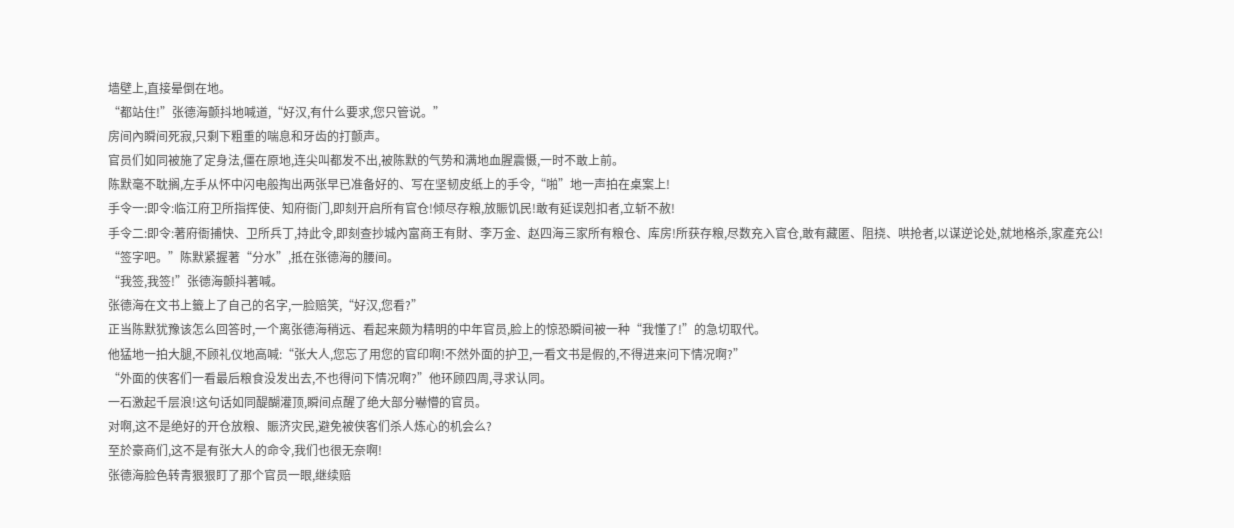墙壁上,直接晕倒在地。
“都站住!”张德海颤抖地喊道,“好汉,有什么要求,您只管说。”
房间內瞬间死寂,只剩下粗重的喘息和牙齿的打颤声。
官员们如同被施了定身法,僵在原地,连尖叫都发不出,被陈默的气势和满地血腥震慑,一时不敢上前。
陈默毫不耽搁,左手从怀中闪电般掏出两张早已准备好的、写在坚韧皮纸上的手令,“啪”地一声拍在桌案上!
手令一:即令:临江府卫所指挥使、知府衙门,即刻开启所有官仓!倾尽存粮,放賑饥民!敢有延误剋扣者,立斩不赦!
手令二:即令:著府衙捕快、卫所兵丁,持此令,即刻查抄城內富商王有財、李万金、赵四海三家所有粮仓、库房!所获存粮,尽数充入官仓,敢有藏匿、阻挠、哄抢者,以谋逆论处,就地格杀,家產充公!
“签字吧。”陈默紧握著“分水”,抵在张德海的腰间。
“我签,我签!”张德海颤抖著喊。
张德海在文书上籤上了自己的名字,一脸赔笑,“好汉,您看?”
正当陈默犹豫该怎么回答时,一个离张德海稍远、看起来颇为精明的中年官员,脸上的惊恐瞬间被一种“我懂了!”的急切取代。
他猛地一拍大腿,不顾礼仪地高喊:“张大人,您忘了用您的官印啊!不然外面的护卫,一看文书是假的,不得进来问下情况啊?”
“外面的侠客们一看最后粮食没发出去,不也得问下情况啊?”他环顾四周,寻求认同。
一石激起千层浪!这句话如同醍醐灌顶,瞬间点醒了绝大部分嚇懵的官员。
对啊,这不是绝好的开仓放粮、賑济灾民,避免被侠客们杀人炼心的机会么?
至於豪商们,这不是有张大人的命令,我们也很无奈啊!
张德海脸色转青狠狠盯了那个官员一眼,继续赔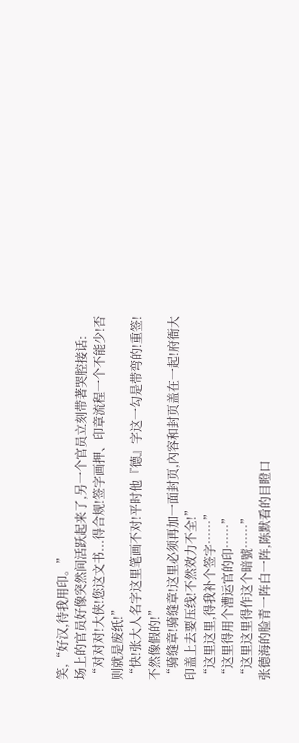笑,“好汉,待我用印。”
场上的官员好像突然间活跃起来了,另一个官员立刻带著哭腔接话:
“对对对!大侠!您这文书...得合规!签字画押、印章流程一个不能少!否则就是废纸!”
“快!张大人名字这里笔画不对!平时他『德』字这一勾是带弯的!重签!不然像假的!”
“骑缝章!骑缝章!这里必须再加一面封页,內容和封页盖在一起!府衙大印盖上去要压线!不然效力不全!”
“这里这里,得我补个签字……”
“这里得用个漕运官的印……”
“这里这里得作这个暗號……”
张德海的脸青一阵白一阵,陈默看的目瞪口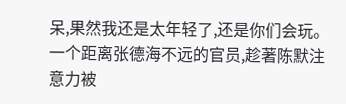呆,果然我还是太年轻了,还是你们会玩。
一个距离张德海不远的官员,趁著陈默注意力被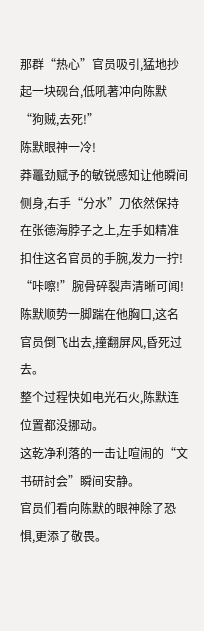那群“热心”官员吸引,猛地抄起一块砚台,低吼著冲向陈默“狗贼,去死!”
陈默眼神一冷!
莽鼉劲赋予的敏锐感知让他瞬间侧身,右手“分水”刀依然保持在张德海脖子之上,左手如精准扣住这名官员的手腕,发力一拧!
“咔嚓!”腕骨碎裂声清晰可闻!
陈默顺势一脚踹在他胸口,这名官员倒飞出去,撞翻屏风,昏死过去。
整个过程快如电光石火,陈默连位置都没挪动。
这乾净利落的一击让喧闹的“文书研討会”瞬间安静。
官员们看向陈默的眼神除了恐惧,更添了敬畏。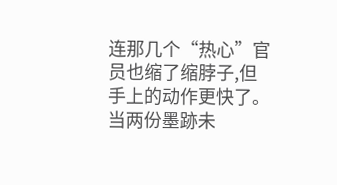连那几个“热心”官员也缩了缩脖子,但手上的动作更快了。
当两份墨跡未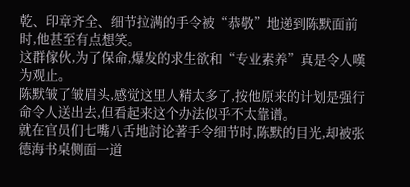乾、印章齐全、细节拉满的手令被“恭敬”地递到陈默面前时,他甚至有点想笑。
这群傢伙,为了保命,爆发的求生欲和“专业素养”真是令人嘆为观止。
陈默皱了皱眉头,感觉这里人精太多了,按他原来的计划是强行命令人送出去,但看起来这个办法似乎不太靠谱。
就在官员们七嘴八舌地討论著手令细节时,陈默的目光,却被张德海书桌侧面一道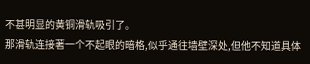不甚明显的黄铜滑轨吸引了。
那滑轨连接著一个不起眼的暗格,似乎通往墙壁深处,但他不知道具体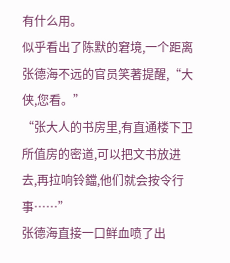有什么用。
似乎看出了陈默的窘境,一个距离张德海不远的官员笑著提醒,“大侠,您看。”
“张大人的书房里,有直通楼下卫所值房的密道,可以把文书放进去,再拉响铃鐺,他们就会按令行事……”
张德海直接一口鲜血喷了出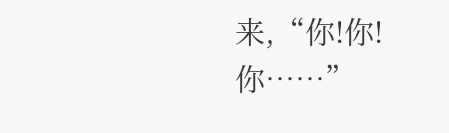来,“你!你!你……”